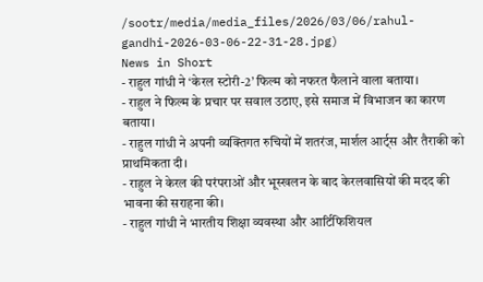/sootr/media/media_files/2026/03/06/rahul-gandhi-2026-03-06-22-31-28.jpg)
News in Short
- राहुल गांधी ने ‘केरल स्टोरी-2’ फिल्म को नफरत फैलाने वाला बताया।
- राहुल ने फिल्म के प्रचार पर सवाल उठाए, इसे समाज में विभाजन का कारण बताया।
- राहुल गांधी ने अपनी व्यक्तिगत रुचियों में शतरंज, मार्शल आर्ट्स और तैराकी को प्राथमिकता दी।
- राहुल ने केरल की परंपराओं और भूस्खलन के बाद केरलवासियों की मदद की भावना की सराहना की।
- राहुल गांधी ने भारतीय शिक्षा व्यवस्था और आर्टिफिशियल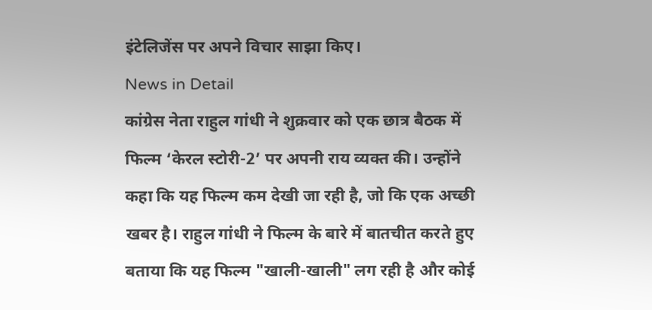इंटेलिजेंस पर अपने विचार साझा किए।
News in Detail
कांग्रेस नेता राहुल गांधी ने शुक्रवार को एक छात्र बैठक में फिल्म ‘केरल स्टोरी-2’ पर अपनी राय व्यक्त की। उन्होंने कहा कि यह फिल्म कम देखी जा रही है, जो कि एक अच्छी खबर है। राहुल गांधी ने फिल्म के बारे में बातचीत करते हुए बताया कि यह फिल्म "खाली-खाली" लग रही है और कोई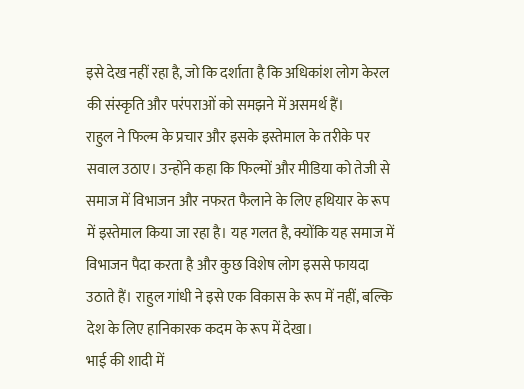इसे देख नहीं रहा है, जो कि दर्शाता है कि अधिकांश लोग केरल की संस्कृति और परंपराओं को समझने में असमर्थ हैं।
राहुल ने फिल्म के प्रचार और इसके इस्तेमाल के तरीके पर सवाल उठाए। उन्होंने कहा कि फिल्मों और मीडिया को तेजी से समाज में विभाजन और नफरत फैलाने के लिए हथियार के रूप में इस्तेमाल किया जा रहा है। यह गलत है, क्योंकि यह समाज में विभाजन पैदा करता है और कुछ विशेष लोग इससे फायदा उठाते हैं। राहुल गांधी ने इसे एक विकास के रूप में नहीं, बल्कि देश के लिए हानिकारक कदम के रूप में देखा।
भाई की शादी में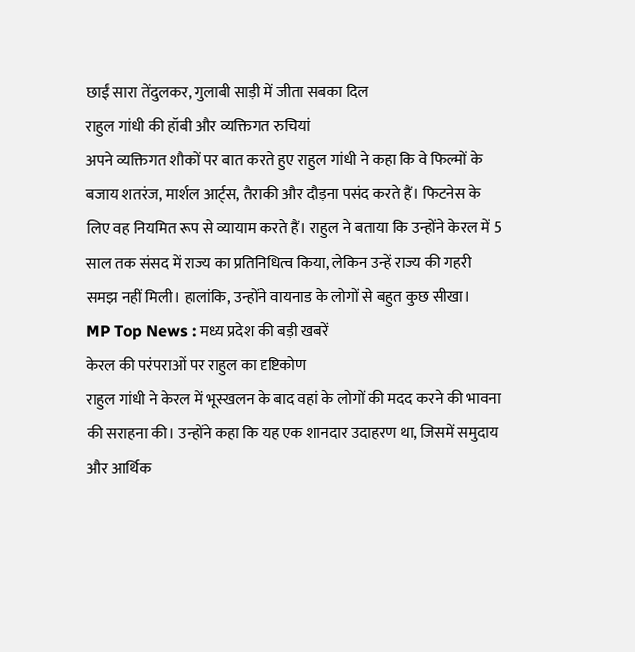छाईं सारा तेंदुलकर, गुलाबी साड़ी में जीता सबका दिल
राहुल गांधी की हॉबी और व्यक्तिगत रुचियां
अपने व्यक्तिगत शौकों पर बात करते हुए राहुल गांधी ने कहा कि वे फिल्मों के बजाय शतरंज, मार्शल आर्ट्स, तैराकी और दौड़ना पसंद करते हैं। फिटनेस के लिए वह नियमित रूप से व्यायाम करते हैं। राहुल ने बताया कि उन्होंने केरल में 5 साल तक संसद में राज्य का प्रतिनिधित्व किया, लेकिन उन्हें राज्य की गहरी समझ नहीं मिली। हालांकि, उन्होंने वायनाड के लोगों से बहुत कुछ सीखा।
MP Top News : मध्य प्रदेश की बड़ी खबरें
केरल की परंपराओं पर राहुल का दृष्टिकोण
राहुल गांधी ने केरल में भूस्खलन के बाद वहां के लोगों की मदद करने की भावना की सराहना की। उन्होंने कहा कि यह एक शानदार उदाहरण था, जिसमें समुदाय और आर्थिक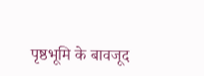पृष्ठभूमि के बावजूद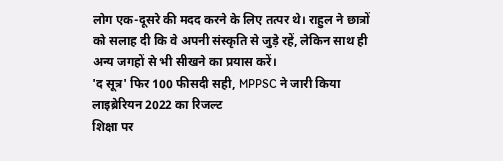लोग एक-दूसरे की मदद करने के लिए तत्पर थे। राहुल ने छात्रों को सलाह दी कि वे अपनी संस्कृति से जुड़े रहें, लेकिन साथ ही अन्य जगहों से भी सीखने का प्रयास करें।
'द सूत्र' फिर 100 फीसदी सही, MPPSC ने जारी किया लाइब्रेरियन 2022 का रिजल्ट
शिक्षा पर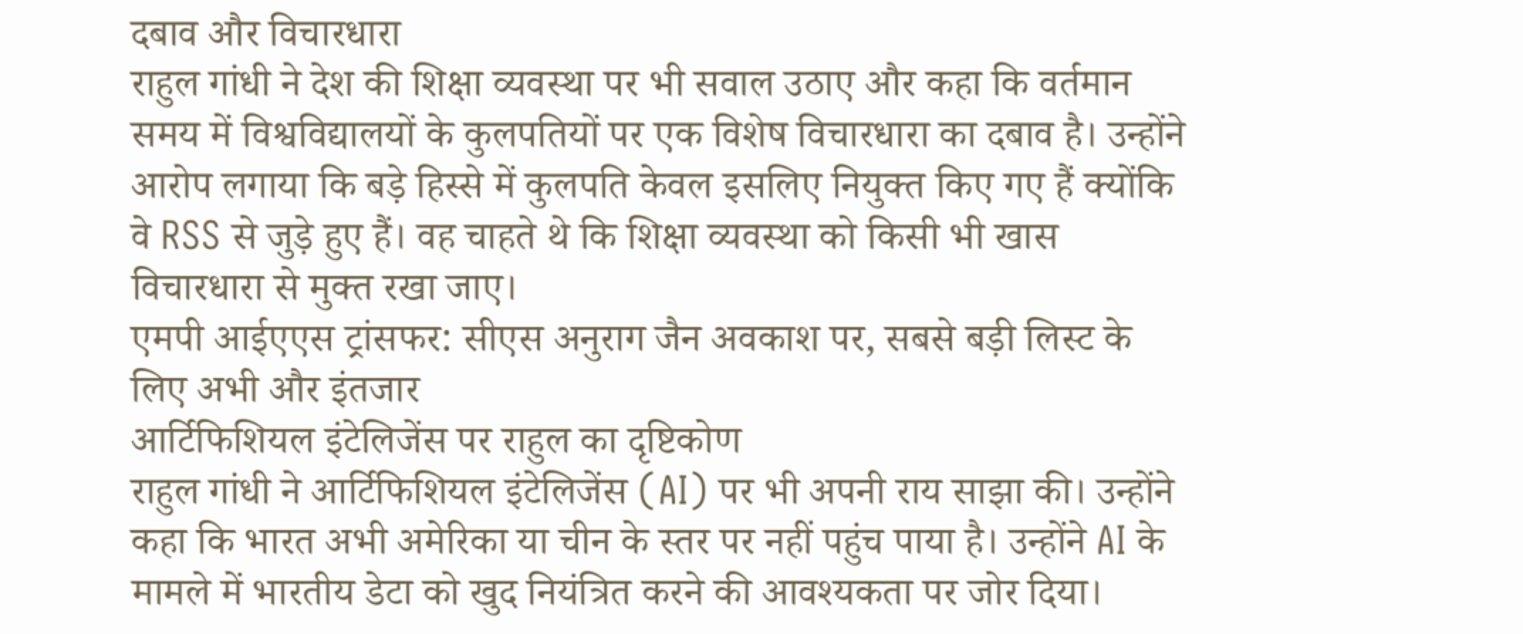दबाव और विचारधारा
राहुल गांधी ने देश की शिक्षा व्यवस्था पर भी सवाल उठाए और कहा कि वर्तमान समय में विश्वविद्यालयों के कुलपतियों पर एक विशेष विचारधारा का दबाव है। उन्होंने आरोप लगाया कि बड़े हिस्से में कुलपति केवल इसलिए नियुक्त किए गए हैं क्योंकि वे RSS से जुड़े हुए हैं। वह चाहते थे कि शिक्षा व्यवस्था को किसी भी खास विचारधारा से मुक्त रखा जाए।
एमपी आईएएस ट्रांसफर: सीएस अनुराग जैन अवकाश पर, सबसे बड़ी लिस्ट के लिए अभी और इंतजार
आर्टिफिशियल इंटेलिजेंस पर राहुल का दृष्टिकोण
राहुल गांधी ने आर्टिफिशियल इंटेलिजेंस (AI) पर भी अपनी राय साझा की। उन्होंने कहा कि भारत अभी अमेरिका या चीन के स्तर पर नहीं पहुंच पाया है। उन्होंने AI के मामले में भारतीय डेटा को खुद नियंत्रित करने की आवश्यकता पर जोर दिया।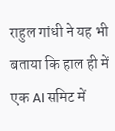राहुल गांधी ने यह भी बताया कि हाल ही में एक AI समिट में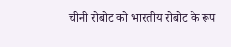चीनी रोबोट को भारतीय रोबोट के रूप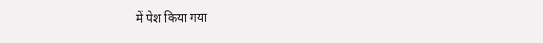में पेश किया गया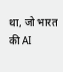था, जो भारत की AI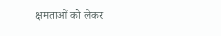क्षमताओं को लेकर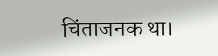चिंताजनक था।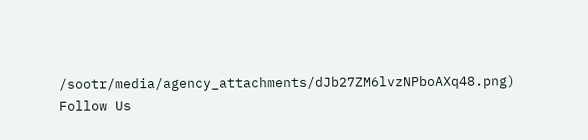/sootr/media/agency_attachments/dJb27ZM6lvzNPboAXq48.png)
Follow Us